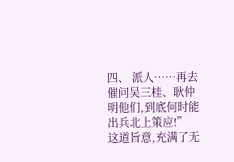四、 派人……再去催问吴三桂、耿仲明他们,到底何时能出兵北上策应!”
这道旨意,充满了无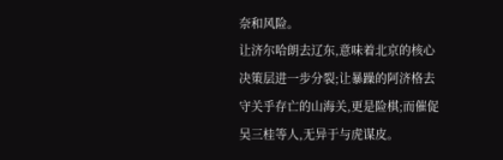奈和风险。
让济尔哈朗去辽东,意味着北京的核心决策层进一步分裂;让暴躁的阿济格去守关乎存亡的山海关,更是险棋;而催促吴三桂等人,无异于与虎谋皮。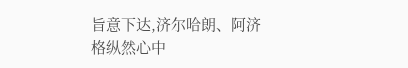旨意下达,济尔哈朗、阿济格纵然心中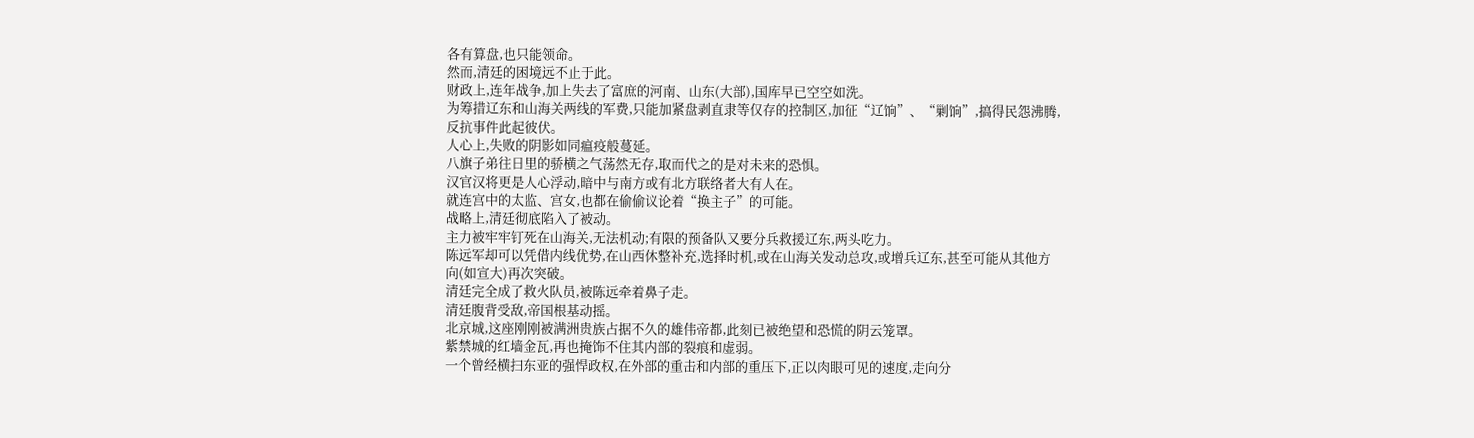各有算盘,也只能领命。
然而,清廷的困境远不止于此。
财政上,连年战争,加上失去了富庶的河南、山东(大部),国库早已空空如洗。
为筹措辽东和山海关两线的军费,只能加紧盘剥直隶等仅存的控制区,加征“辽饷”、“剿饷”,搞得民怨沸腾,反抗事件此起彼伏。
人心上,失败的阴影如同瘟疫般蔓延。
八旗子弟往日里的骄横之气荡然无存,取而代之的是对未来的恐惧。
汉官汉将更是人心浮动,暗中与南方或有北方联络者大有人在。
就连宫中的太监、宫女,也都在偷偷议论着“换主子”的可能。
战略上,清廷彻底陷入了被动。
主力被牢牢钉死在山海关,无法机动;有限的预备队又要分兵救援辽东,两头吃力。
陈远军却可以凭借内线优势,在山西休整补充,选择时机,或在山海关发动总攻,或增兵辽东,甚至可能从其他方向(如宣大)再次突破。
清廷完全成了救火队员,被陈远牵着鼻子走。
清廷腹背受敌,帝国根基动摇。
北京城,这座刚刚被满洲贵族占据不久的雄伟帝都,此刻已被绝望和恐慌的阴云笼罩。
紫禁城的红墙金瓦,再也掩饰不住其内部的裂痕和虚弱。
一个曾经横扫东亚的强悍政权,在外部的重击和内部的重压下,正以肉眼可见的速度,走向分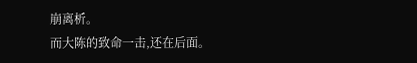崩离析。
而大陈的致命一击,还在后面。